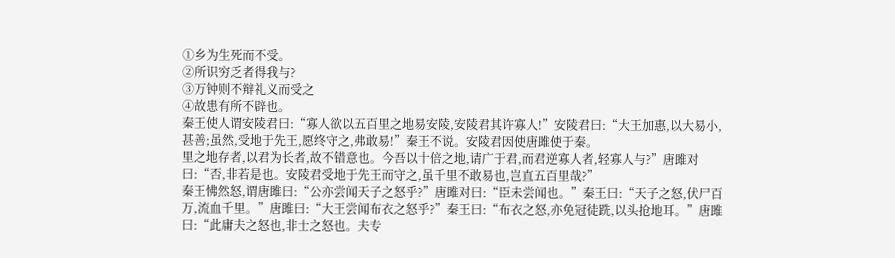①乡为生死而不受。
②所识穷乏者得我与?
③万钟则不辩礼义而受之
④故患有所不辟也。
秦王使人谓安陵君曰:“寡人欲以五百里之地易安陵,安陵君其许寡人!”安陵君曰:“大王加惠,以大易小,甚善;虽然,受地于先王,愿终守之,弗敢易!”秦王不说。安陵君因使唐雎使于秦。
里之地存者,以君为长者,故不错意也。今吾以十倍之地,请广于君,而君逆寡人者,轻寡人与?”唐雎对曰:“否,非若是也。安陵君受地于先王而守之,虽千里不敢易也,岂直五百里哉?”
秦王怫然怒,谓唐雎曰:“公亦尝闻天子之怒乎?”唐雎对曰:“臣未尝闻也。”秦王曰:“天子之怒,伏尸百万,流血千里。”唐雎曰:“大王尝闻布衣之怒乎?”秦王曰:“布衣之怒,亦免冠徒跣,以头抢地耳。”唐雎曰:“此庸夫之怒也,非士之怒也。夫专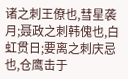诸之刺王僚也,彗星袭月;聂政之刺韩傀也,白虹贯日;要离之刺庆忌也,仓鹰击于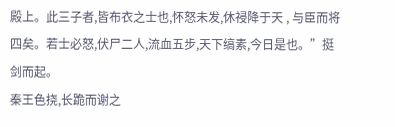殿上。此三子者,皆布衣之士也,怀怒未发,休祲降于天 , 与臣而将四矣。若士必怒,伏尸二人,流血五步,天下缟素,今日是也。”挺剑而起。
秦王色挠,长跪而谢之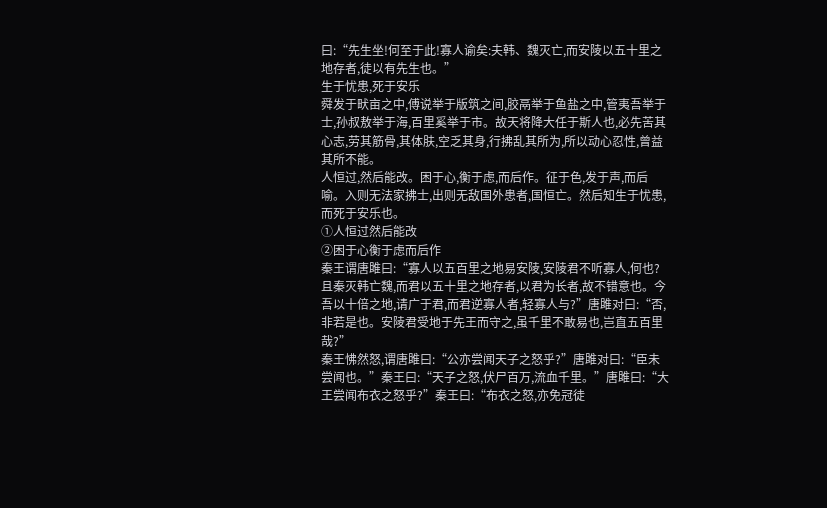曰:“先生坐!何至于此!寡人谕矣:夫韩、魏灭亡,而安陵以五十里之地存者,徒以有先生也。”
生于忧患,死于安乐
舜发于畎亩之中,傅说举于版筑之间,胶鬲举于鱼盐之中,管夷吾举于士,孙叔敖举于海,百里奚举于市。故天将降大任于斯人也,必先苦其心志,劳其筋骨,其体肤,空乏其身,行拂乱其所为,所以动心忍性,曾益其所不能。
人恒过,然后能改。困于心,衡于虑,而后作。征于色,发于声,而后喻。入则无法家拂士,出则无敌国外患者,国恒亡。然后知生于忧患,而死于安乐也。
①人恒过然后能改
②困于心衡于虑而后作
秦王谓唐雎曰:“寡人以五百里之地易安陵,安陵君不听寡人,何也?且秦灭韩亡魏,而君以五十里之地存者,以君为长者,故不错意也。今吾以十倍之地,请广于君,而君逆寡人者,轻寡人与?”唐雎对曰:“否,非若是也。安陵君受地于先王而守之,虽千里不敢易也,岂直五百里哉?”
秦王怫然怒,谓唐雎曰:“公亦尝闻天子之怒乎?”唐雎对曰:“臣未尝闻也。”秦王曰:“天子之怒,伏尸百万,流血千里。”唐雎曰:“大王尝闻布衣之怒乎?”秦王曰:“布衣之怒,亦免冠徒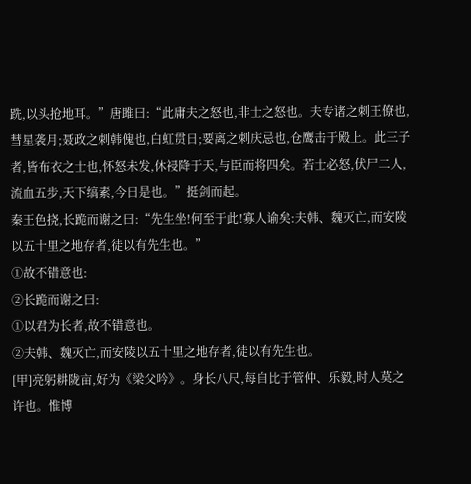跣,以头抢地耳。”唐雎曰:“此庸夫之怒也,非士之怒也。夫专诸之刺王僚也,彗星袭月;聂政之刺韩傀也,白虹贯日;要离之刺庆忌也,仓鹰击于殿上。此三子者,皆布衣之士也,怀怒未发,休祲降于天,与臣而将四矣。若士必怒,伏尸二人,流血五步,天下缟素,今日是也。”挺剑而起。
秦王色挠,长跪而谢之曰:“先生坐!何至于此!寡人谕矣:夫韩、魏灭亡,而安陵以五十里之地存者,徒以有先生也。”
①故不错意也:
②长跪而谢之曰:
①以君为长者,故不错意也。
②夫韩、魏灭亡,而安陵以五十里之地存者,徒以有先生也。
[甲]亮躬耕陇亩,好为《梁父吟》。身长八尺,每自比于管仲、乐毅,时人莫之许也。惟博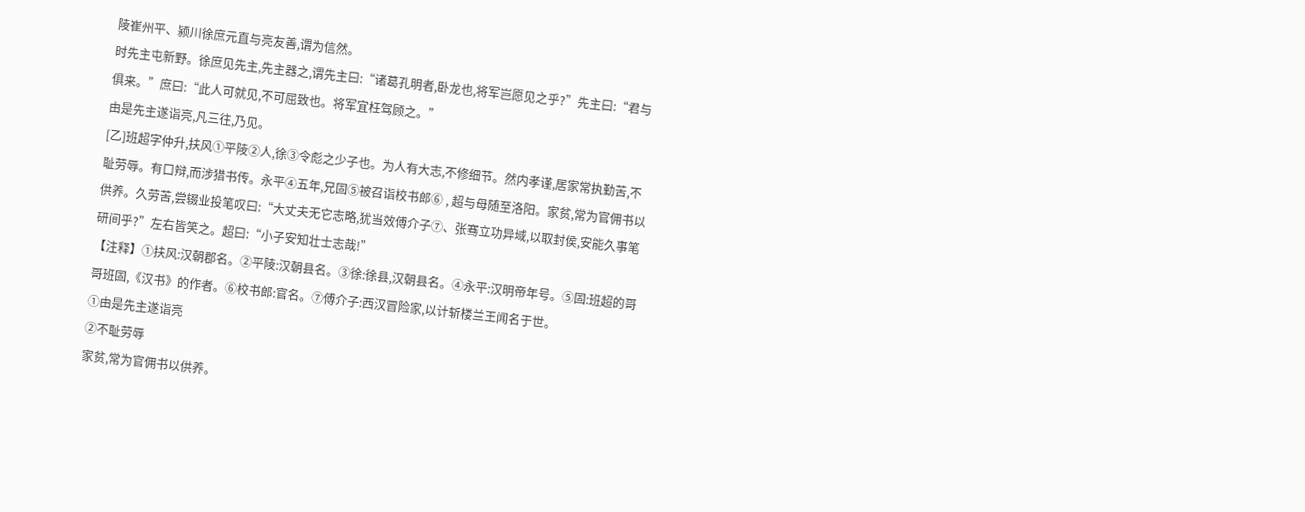陵崔州平、颍川徐庶元直与亮友善,谓为信然。
时先主屯新野。徐庶见先主,先主器之,谓先主曰:“诸葛孔明者,卧龙也,将军岂愿见之乎?”先主曰:“君与俱来。”庶曰:“此人可就见,不可屈致也。将军宜枉驾顾之。”
由是先主遂诣亮,凡三往,乃见。
[乙]班超字仲升,扶风①平陵②人,徐③令彪之少子也。为人有大志,不修细节。然内孝谨,居家常执勤苦,不耻劳辱。有口辩,而涉猎书传。永平④五年,兄固⑤被召诣校书郎⑥ , 超与母随至洛阳。家贫,常为官佣书以供养。久劳苦,尝辍业投笔叹曰:“大丈夫无它志略,犹当效傅介子⑦、张骞立功异域,以取封侯,安能久事笔研间乎?”左右皆笑之。超曰:“小子安知壮士志哉!”
【注释】①扶风:汉朝郡名。②平陵:汉朝县名。③徐:徐县,汉朝县名。④永平:汉明帝年号。⑤固:班超的哥哥班固,《汉书》的作者。⑥校书郎:官名。⑦傅介子:西汉冒险家,以计斩楼兰王闻名于世。
①由是先主遂诣亮
②不耻劳辱
家贫,常为官佣书以供养。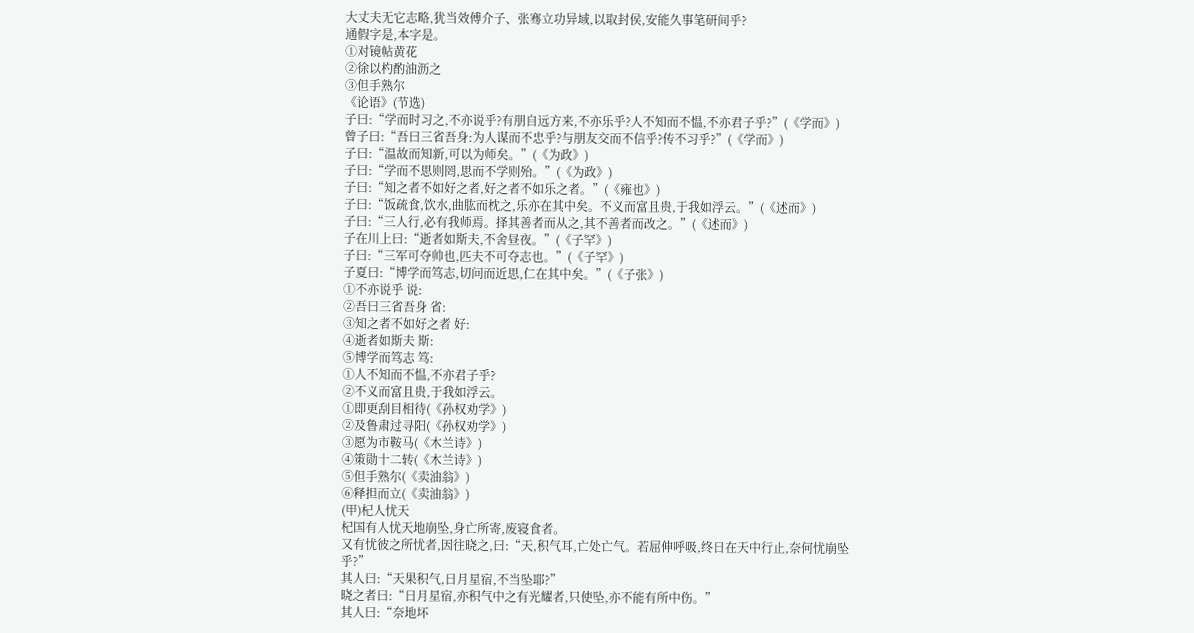大丈夫无它志略,犹当效傅介子、张骞立功异域,以取封侯,安能久事笔研间乎?
通假字是,本字是。
①对镜帖黄花
②徐以杓酌油沥之
③但手熟尔
《论语》(节选)
子曰:“学而时习之,不亦说乎?有朋自远方来,不亦乐乎?人不知而不愠,不亦君子乎?”(《学而》)
曾子曰:“吾曰三省吾身:为人谋而不忠乎?与朋友交而不信乎?传不习乎?”(《学而》)
子曰:“温故而知新,可以为师矣。”(《为政》)
子曰:“学而不思则罔,思而不学则殆。”(《为政》)
子曰:“知之者不如好之者,好之者不如乐之者。”(《雍也》)
子曰:“饭疏食,饮水,曲肱而枕之,乐亦在其中矣。不义而富且贵,于我如浮云。”(《述而》)
子曰:“三人行,必有我师焉。择其善者而从之,其不善者而改之。”(《述而》)
子在川上曰:“逝者如斯夫,不舍昼夜。”(《子罕》)
子曰:“三军可夺帅也,匹夫不可夺志也。”(《子罕》)
子夏曰:“博学而笃志,切问而近思,仁在其中矣。”(《子张》)
①不亦说乎 说:
②吾曰三省吾身 省:
③知之者不如好之者 好:
④逝者如斯夫 斯:
⑤博学而笃志 笃:
①人不知而不愠,不亦君子乎?
②不义而富且贵,于我如浮云。
①即更刮目相待(《孙权劝学》)
②及鲁肃过寻阳(《孙权劝学》)
③愿为市鞍马(《木兰诗》)
④策勋十二转(《木兰诗》)
⑤但手熟尔(《卖油翁》)
⑥释担而立(《卖油翁》)
(甲)杞人忧天
杞国有人忧天地崩坠,身亡所寄,废寝食者。
又有忧彼之所忧者,因往晓之,曰:“天,积气耳,亡处亡气。若屈伸呼吸,终日在天中行止,奈何忧崩坠乎?”
其人曰:“天果积气,日月星宿,不当坠耶?”
晓之者曰:“日月星宿,亦积气中之有光耀者,只使坠,亦不能有所中伤。”
其人曰:“奈地坏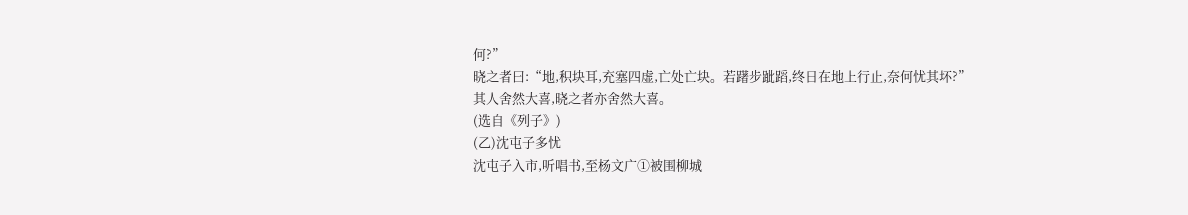何?”
晓之者曰:“地,积块耳,充塞四虚,亡处亡块。若躇步跐蹈,终日在地上行止,奈何忧其坏?”
其人舍然大喜,晓之者亦舍然大喜。
(选自《列子》)
(乙)沈屯子多忧
沈屯子入市,听唱书,至杨文广①被围柳城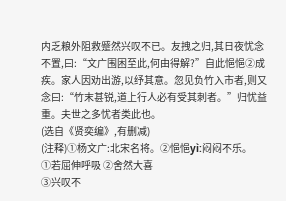内乏粮外阻救蹙然兴叹不已。友拽之归,其日夜忧念不置,曰:“文广围困至此,何由得解?”自此悒悒②成疾。家人因劝出游,以纾其意。忽见负竹入市者,则又念曰:“竹末甚锐,道上行人必有受其刺者。”归忧益重。夫世之多忧者类此也。
(选自《贤奕编》,有删减)
(注释)①杨文广:北宋名将。②悒悒yì:闷闷不乐。
①若屈伸呼吸 ②舍然大喜
③兴叹不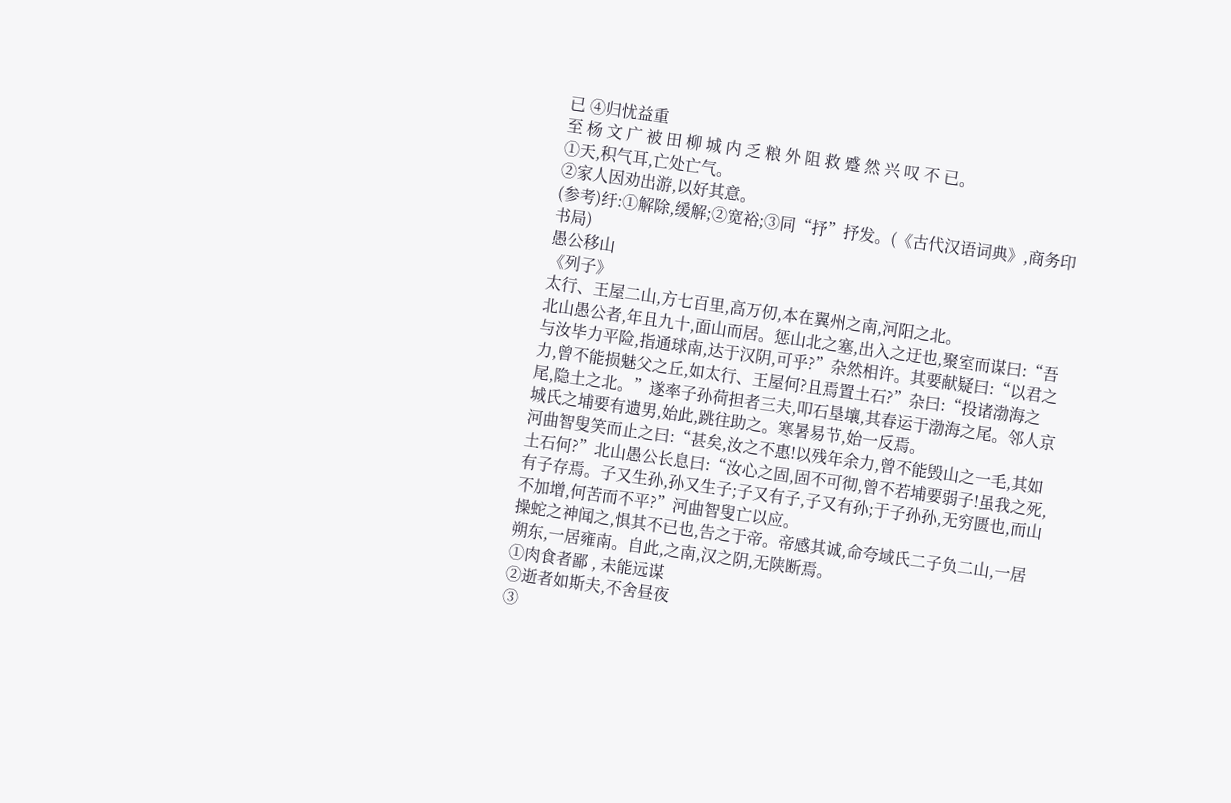已 ④归忧益重
至 杨 文 广 被 田 柳 城 内 乏 粮 外 阻 救 蹙 然 兴 叹 不 已。
①天,积气耳,亡处亡气。
②家人因劝出游,以好其意。
(参考)纡:①解除,缓解;②宽裕;③同“抒”抒发。(《古代汉语词典》,商务印书局)
愚公移山
《列子》
太行、王屋二山,方七百里,高万仞,本在翼州之南,河阳之北。
北山愚公者,年且九十,面山而居。惩山北之塞,出入之迂也,聚室而谋曰:“吾与汝毕力平险,指通球南,达于汉阴,可乎?”杂然相许。其要献疑曰:“以君之力,曾不能损魅父之丘,如太行、王屋何?且焉置土石?”杂曰:“投诸渤海之尾,隐土之北。”遂率子孙荷担者三夫,叩石垦壤,其春运于渤海之尾。邻人京城氏之埔要有遗男,始此,跳往助之。寒暑易节,始一反焉。
河曲智叟笑而止之曰:“甚矣,汝之不惠!以残年余力,曾不能毁山之一毛,其如土石何?”北山愚公长息曰:“汝心之固,固不可彻,曾不若埔要弱子!虽我之死,有子存焉。子又生孙,孙又生子;子又有子,子又有孙;于子孙孙,无穷匮也,而山不加增,何苦而不平?”河曲智叟亡以应。
操蛇之神闻之,惧其不已也,告之于帝。帝感其诚,命夸域氏二子负二山,一居朔东,一居雍南。自此,之南,汉之阴,无陕断焉。
①肉食者鄙 , 未能远谋
②逝者如斯夫,不舍昼夜
③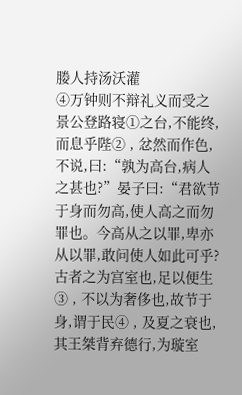媵人持汤沃灌
④万钟则不辩礼义而受之
景公登路寝①之台,不能终,而息乎陛② , 忿然而作色,不说,曰:“孰为高台,病人之甚也?”晏子曰:“君欲节于身而勿高,使人高之而勿罪也。今高从之以罪,卑亦从以罪,敢问使人如此可乎?古者之为宫室也,足以便生③ , 不以为奢侈也,故节于身,谓于民④ , 及夏之衰也,其王桀背弃德行,为璇室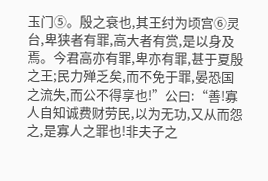玉门⑤。殷之衰也,其王纣为顷宫⑥灵台,卑狭者有罪,高大者有赏,是以身及焉。今君高亦有罪,卑亦有罪,甚于夏殷之王;民力殚乏矣,而不免于罪,晏恐国之流失,而公不得享也!”公曰:“善!寡人自知诚费财劳民,以为无功,又从而怨之,是寡人之罪也!非夫子之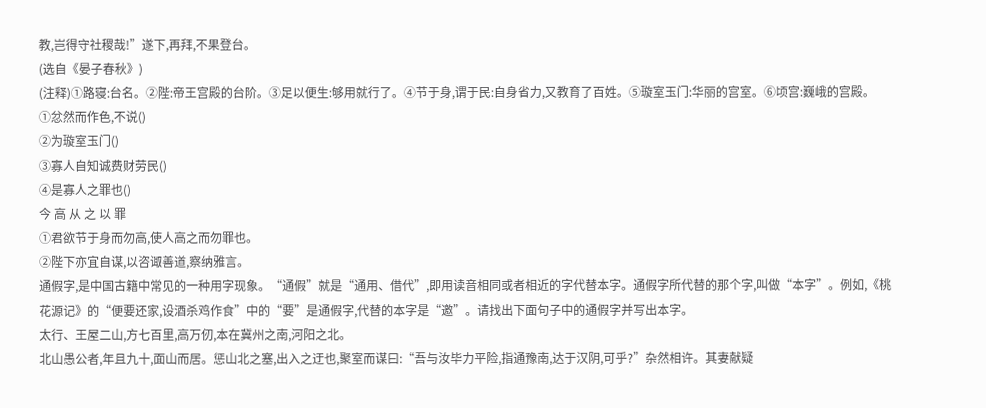教,岂得守社稷哉!”遂下,再拜,不果登台。
(选自《晏子春秋》)
(注释)①路寝:台名。②陛:帝王宫殿的台阶。③足以便生:够用就行了。④节于身,谓于民:自身省力,又教育了百姓。⑤璇室玉门:华丽的宫室。⑥顷宫:巍峨的宫殿。
①忿然而作色,不说()
②为璇室玉门()
③寡人自知诚费财劳民()
④是寡人之罪也()
今 高 从 之 以 罪
①君欲节于身而勿高,使人高之而勿罪也。
②陛下亦宜自谋,以咨诹善道,察纳雅言。
通假字,是中国古籍中常见的一种用字现象。“通假”就是“通用、借代”,即用读音相同或者相近的字代替本字。通假字所代替的那个字,叫做“本字”。例如,《桃花源记》的“便要还家,设酒杀鸡作食”中的“要”是通假字,代替的本字是“邀”。请找出下面句子中的通假字并写出本字。
太行、王屋二山,方七百里,高万仞,本在冀州之南,河阳之北。
北山愚公者,年且九十,面山而居。惩山北之塞,出入之迂也,聚室而谋曰:“吾与汝毕力平险,指通豫南,达于汉阴,可乎?”杂然相许。其妻献疑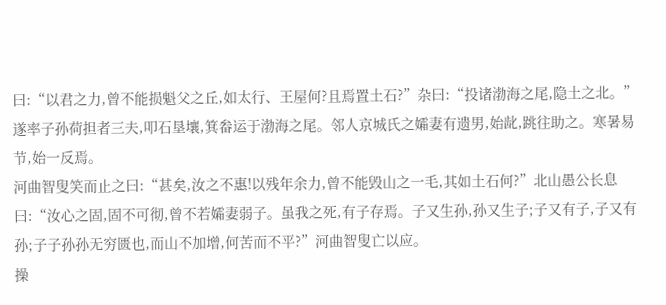曰:“以君之力,曾不能损魁父之丘,如太行、王屋何?且焉置土石?”杂曰:“投诸渤海之尾,隐土之北。”遂率子孙荷担者三夫,叩石垦壤,箕畚运于渤海之尾。邻人京城氏之孀妻有遗男,始龀,跳往助之。寒暑易节,始一反焉。
河曲智叟笑而止之曰:“甚矣,汝之不惠!以残年余力,曾不能毁山之一毛,其如土石何?”北山愚公长息曰:“汝心之固,固不可彻,曾不若孀妻弱子。虽我之死,有子存焉。子又生孙,孙又生子;子又有子,子又有孙;子子孙孙无穷匮也,而山不加增,何苦而不平?”河曲智叟亡以应。
操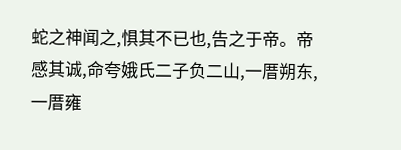蛇之神闻之,惧其不已也,告之于帝。帝感其诚,命夸娥氏二子负二山,一厝朔东,一厝雍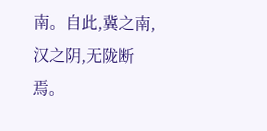南。自此,冀之南,汉之阴,无陇断焉。